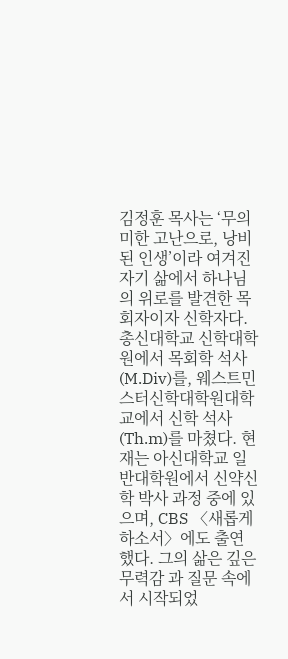김정훈 목사는 ‘무의미한 고난으로, 낭비된 인생’이라 여겨진 자기 삶에서 하나님의 위로를 발견한 목회자이자 신학자다. 총신대학교 신학대학원에서 목회학 석사(M.Div)를, 웨스트민스터신학대학원대학교에서 신학 석사(Th.m)를 마쳤다. 현재는 아신대학교 일반대학원에서 신약신학 박사 과정 중에 있으며, CBS 〈새롭게 하소서〉에도 출연했다. 그의 삶은 깊은 무력감 과 질문 속에서 시작되었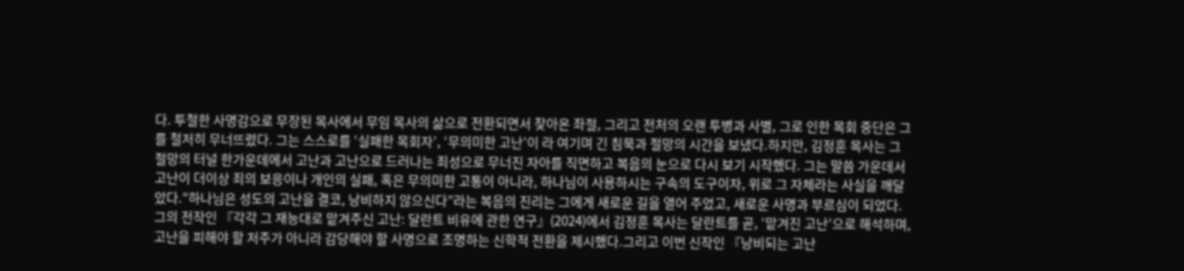다. 투철한 사명감으로 무장된 목사에서 무임 목사의 삶으로 전환되면서 찾아온 좌절, 그리고 전처의 오랜 투병과 사별, 그로 인한 목회 중단은 그를 철저히 무너뜨렸다. 그는 스스로를 ‘실패한 목회자’, ‘무의미한 고난’이 라 여기며 긴 침묵과 절망의 시간을 보냈다.하지만, 김정훈 목사는 그 절망의 터널 한가운데에서 고난과 고난으로 드러나는 죄성으로 무너진 자아를 직면하고 복음의 눈으로 다시 보기 시작했다. 그는 말씀 가운데서 고난이 더이상 죄의 보응이나 개인의 실패, 혹은 무의미한 고통이 아니라, 하나님이 사용하시는 구속의 도구이자, 위로 그 자체라는 사실을 깨달았다.“하나님은 성도의 고난을 결코, 낭비하지 않으신다”라는 복음의 진리는 그에게 새로운 길을 열어 주었고, 새로운 사명과 부르심이 되었다. 그의 전작인 『각각 그 재능대로 맡겨주신 고난: 달란트 비유에 관한 연구』(2024)에서 김정훈 목사는 달란트를 곧, ‘맡겨진 고난’으로 해석하며, 고난을 피해야 할 저주가 아니라 감당해야 할 사명으로 조명하는 신학적 전환을 제시했다.그리고 이번 신작인 『낭비되는 고난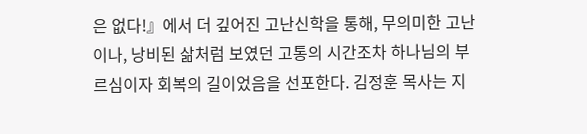은 없다!』에서 더 깊어진 고난신학을 통해, 무의미한 고난이나, 낭비된 삶처럼 보였던 고통의 시간조차 하나님의 부르심이자 회복의 길이었음을 선포한다. 김정훈 목사는 지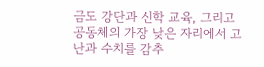금도 강단과 신학 교육, 그리고 공동체의 가장 낮은 자리에서 고난과 수치를 감추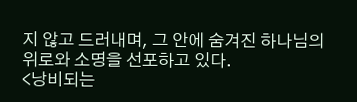지 않고 드러내며, 그 안에 숨겨진 하나님의 위로와 소명을 선포하고 있다.
<낭비되는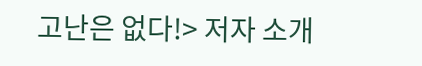고난은 없다!> 저자 소개